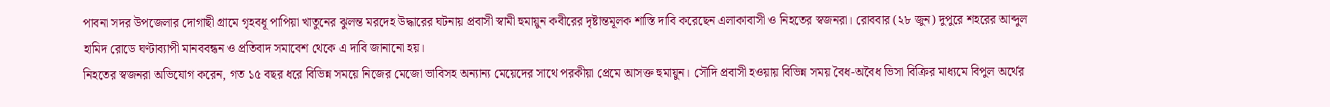পাবনা সদর উপজেলার দোগাছী গ্রামে গৃহবধূ পাপিয়া খাতুনের ঝুলন্ত মরদেহ উদ্ধারের ঘটনায় প্রবাসী স্বামী হুমায়ুন কবীরের দৃষ্টান্তমূলক শাস্তি দাবি করেছেন এলাকাবাসী ও নিহতের স্বজনরা। রোববার (২৮ জুন) দুপুরে শহরের আব্দুল হামিদ রোডে ঘণ্টাব্যাপী মানববন্ধন ও প্রতিবাদ সমাবেশ থেকে এ দাবি জানানো হয়।
নিহতের স্বজনরা অভিযোগ করেন, গত ১৫ বছর ধরে বিভিন্ন সময়ে নিজের মেজো ভাবিসহ অন্যান্য মেয়েদের সাথে পরকীয়া প্রেমে আসক্ত হুমায়ুন। সৌদি প্রবাসী হওয়ায় বিভিন্ন সময় বৈধ-অবৈধ ভিসা বিক্রির মাধ্যমে বিপুল অর্থের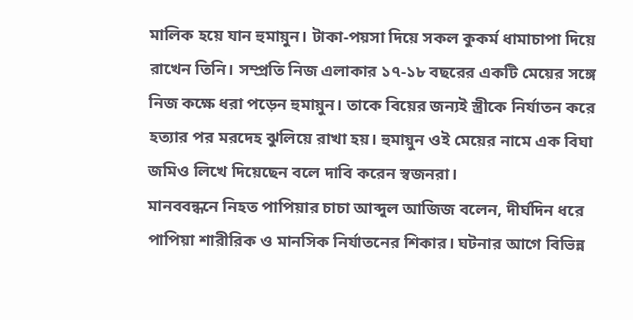মালিক হয়ে যান হুমায়ুন। টাকা-পয়সা দিয়ে সকল কুকর্ম ধামাচাপা দিয়ে রাখেন তিনি। সম্প্রতি নিজ এলাকার ১৭-১৮ বছরের একটি মেয়ের সঙ্গে নিজ কক্ষে ধরা পড়েন হুমায়ুন। তাকে বিয়ের জন্যই স্ত্রীকে নির্যাতন করে হত্যার পর মরদেহ ঝুলিয়ে রাখা হয়। হুমায়ুন ওই মেয়ের নামে এক বিঘা জমিও লিখে দিয়েছেন বলে দাবি করেন স্বজনরা।
মানববন্ধনে নিহত পাপিয়ার চাচা আব্দুল আজিজ বলেন, দীর্ঘদিন ধরে পাপিয়া শারীরিক ও মানসিক নির্যাতনের শিকার। ঘটনার আগে বিভিন্ন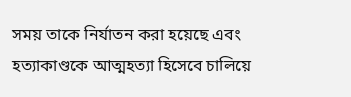সময় তাকে নির্যাতন করা হয়েছে এবং হত্যাকাণ্ডকে আত্মহত্যা হিসেবে চালিয়ে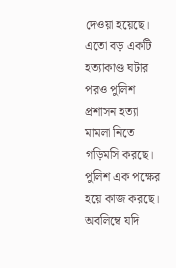দেওয়া হয়েছে। এতো বড় একটি হত্যাকাণ্ড ঘটার পরও পুলিশ প্রশাসন হত্যা মামলা নিতে গড়িমসি করছে। পুলিশ এক পক্ষের হয়ে কাজ করছে। অবলিম্বে যদি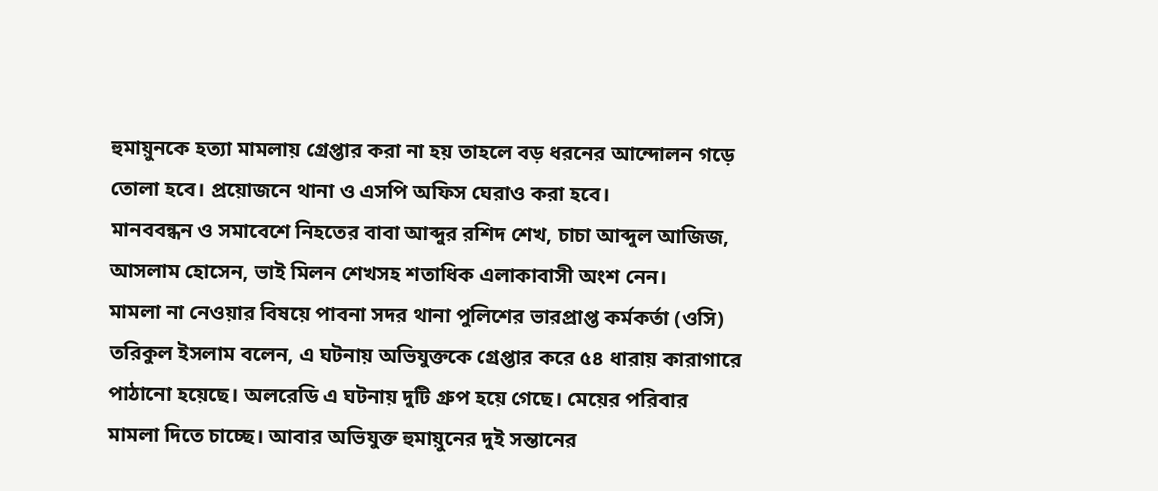হুমায়ুনকে হত্যা মামলায় গ্রেপ্তার করা না হয় তাহলে বড় ধরনের আন্দোলন গড়ে তোলা হবে। প্রয়োজনে থানা ও এসপি অফিস ঘেরাও করা হবে।
মানববন্ধন ও সমাবেশে নিহতের বাবা আব্দুর রশিদ শেখ, চাচা আব্দুল আজিজ, আসলাম হোসেন, ভাই মিলন শেখসহ শতাধিক এলাকাবাসী অংশ নেন।
মামলা না নেওয়ার বিষয়ে পাবনা সদর থানা পুলিশের ভারপ্রাপ্ত কর্মকর্তা (ওসি) তরিকুল ইসলাম বলেন, এ ঘটনায় অভিযুক্তকে গ্রেপ্তার করে ৫৪ ধারায় কারাগারে পাঠানো হয়েছে। অলরেডি এ ঘটনায় দুটি গ্রুপ হয়ে গেছে। মেয়ের পরিবার মামলা দিতে চাচ্ছে। আবার অভিযুক্ত হুমায়ুনের দুই সন্তানের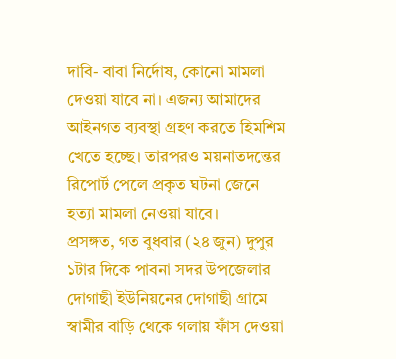দাবি- বাবা নির্দোষ, কোনো মামলা দেওয়া যাবে না। এজন্য আমাদের আইনগত ব্যবস্থা গ্রহণ করতে হিমশিম খেতে হচ্ছে। তারপরও ময়নাতদন্তের রিপোর্ট পেলে প্রকৃত ঘটনা জেনে হত্যা মামলা নেওয়া যাবে।
প্রসঙ্গত, গত বুধবার (২৪ জুন) দুপুর ১টার দিকে পাবনা সদর উপজেলার দোগাছী ইউনিয়নের দোগাছী গ্রামে স্বামীর বাড়ি থেকে গলায় ফাঁস দেওয়া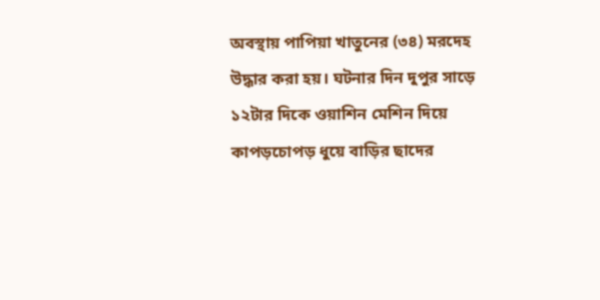অবস্থায় পাপিয়া খাতুনের (৩৪) মরদেহ উদ্ধার করা হয়। ঘটনার দিন দুপুর সাড়ে ১২টার দিকে ওয়াশিন মেশিন দিয়ে কাপড়চোপড় ধুয়ে বাড়ির ছাদের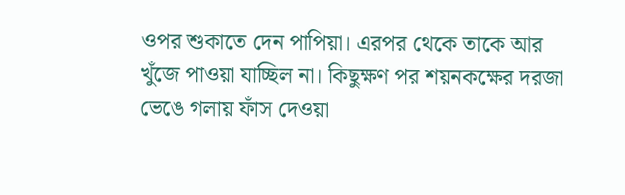ওপর শুকাতে দেন পাপিয়া। এরপর থেকে তাকে আর খুঁজে পাওয়া যাচ্ছিল না। কিছুক্ষণ পর শয়নকক্ষের দরজা ভেঙে গলায় ফাঁস দেওয়া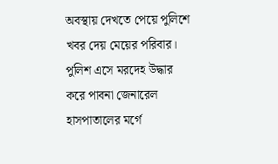অবস্থায় দেখতে পেয়ে পুলিশে খবর দেয় মেয়ের পরিবার। পুলিশ এসে মরদেহ উদ্ধার করে পাবনা জেনারেল হাসপাতালের মর্গে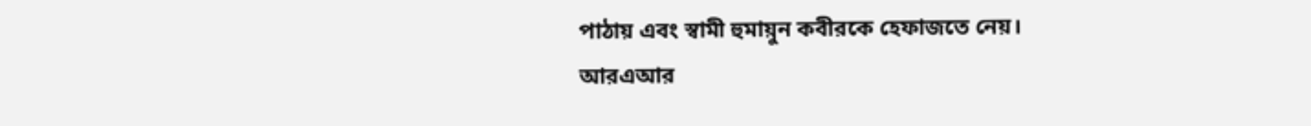পাঠায় এবং স্বামী হুমায়ুন কবীরকে হেফাজতে নেয়।
আরএআর